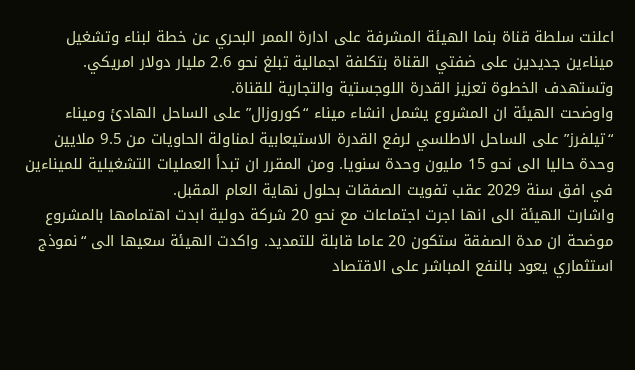اعلنت سلطة قناة بنما الهيئة المشرفة على ادارة الممر البحري عن خطة لبناء وتشغيل ميناءين جديدين على ضفتي القناة بتكلفة اجمالية تبلغ نحو 2.6 مليار دولار امريكي. وتستهدف الخطوة تعزيز القدرة اللوجستية والتجارية للقناة.
واوضحت الهيئة ان المشروع يشمل انشاء ميناء “كوروزال” على الساحل الهادئ وميناء “تيلفرز” على الساحل الاطلسي لرفع القدرة الاستيعابية لمناولة الحاويات من 9.5 ملايين وحدة حاليا الى نحو 15 مليون وحدة سنويا. ومن المقرر ان تبدأ العمليات التشغيلية للميناءين في افق سنة 2029 عقب تفويت الصفقات بحلول نهاية العام المقبل.
واشارت الهيئة الى انها اجرت اجتماعات مع نحو 20 شركة دولية ابدت اهتمامها بالمشروع موضحة ان مدة الصفقة ستكون 20 عاما قابلة للتمديد. واكدت الهيئة سعيها الى “نموذج استثماري يعود بالنفع المباشر على الاقتصاد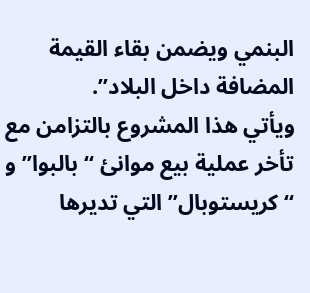البنمي ويضمن بقاء القيمة المضافة داخل البلاد”.
ويأتي هذا المشروع بالتزامن مع تأخر عملية بيع موانئ “بالبوا” و “كريستوبال” التي تديرها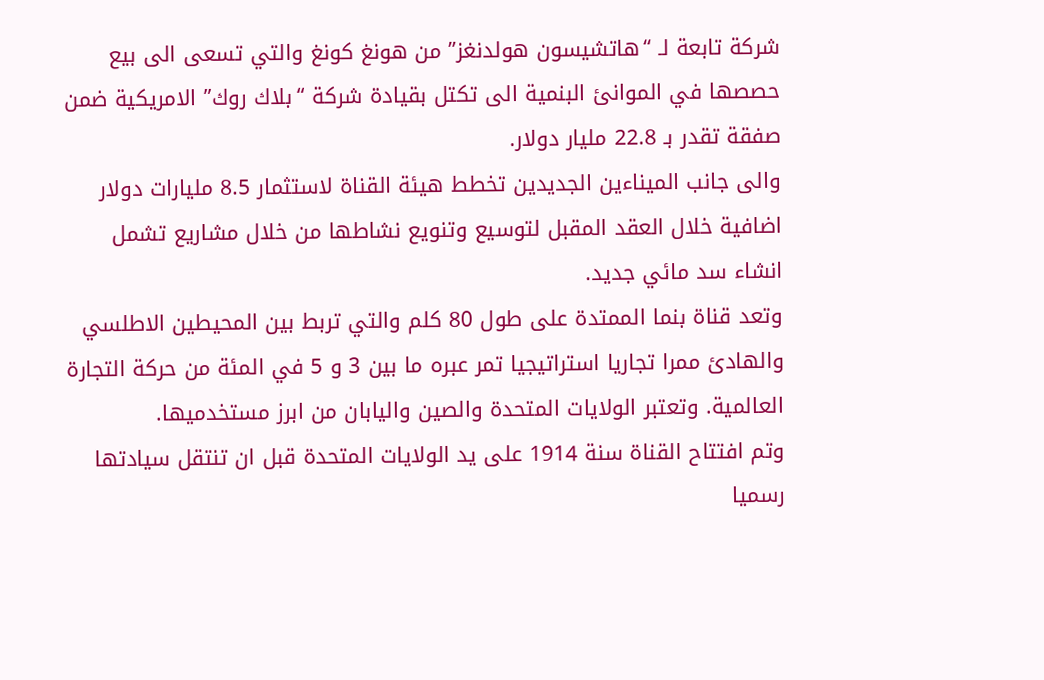شركة تابعة لـ “هاتشيسون هولدنغز” من هونغ كونغ والتي تسعى الى بيع حصصها في الموانئ البنمية الى تكتل بقيادة شركة “بلاك روك” الامريكية ضمن صفقة تقدر بـ 22.8 مليار دولار.
والى جانب الميناءين الجديدين تخطط هيئة القناة لاستثمار 8.5 مليارات دولار اضافية خلال العقد المقبل لتوسيع وتنويع نشاطها من خلال مشاريع تشمل انشاء سد مائي جديد.
وتعد قناة بنما الممتدة على طول 80 كلم والتي تربط بين المحيطين الاطلسي والهادئ ممرا تجاريا استراتيجيا تمر عبره ما بين 3 و 5 في المئة من حركة التجارة العالمية. وتعتبر الولايات المتحدة والصين واليابان من ابرز مستخدميها.
وتم افتتاح القناة سنة 1914 على يد الولايات المتحدة قبل ان تنتقل سيادتها رسميا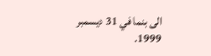الى بنما في 31 ديسمبر 1999.